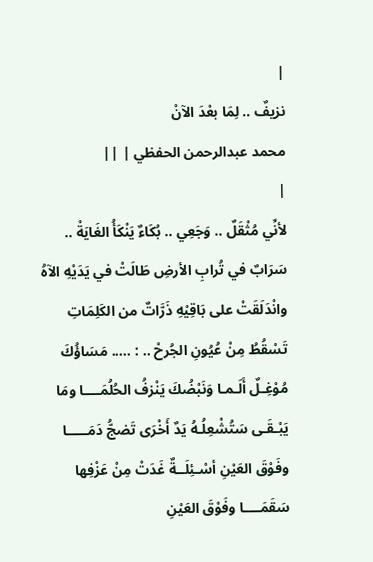|
نزيفٌ .. لِمَا بعْدَ الآنْ
محمد عبدالرحمن الحفظي | ||
|
لأنِّي مُثْقَلٌ .. وَجَعِي .. بُكَاءٌ يَنْكَأُ الغَايَةْ .. سَرَابٌ في تُرابِ الأرضِ طَالَتْ في يَدَيْهِ الآهُ وانْدَلَقَتْ على بَاقِيْهِ ذَرَّاتٌ من الكَلِمَاتِ تَسْقُطُ مِنْ عُيُونِ الجُرحْ .. : ..... مَسَاؤُكَ مُوْغِـلٌ أَلَـمـا وَنَبْضُكَ يَنْزفُ الحُلُمَــــا ومَا يَبْـقَـى سَتُشْعِلُـهُ يَدٌ أَخْرَى تَضجُّ دَمَـــــا وفَوْقَ العَيْنِ أسْـئِلَــةٌ غَدَتْ مِنْ عَزْفِها سَقَمَــــا وفَوْقَ العَيْنِ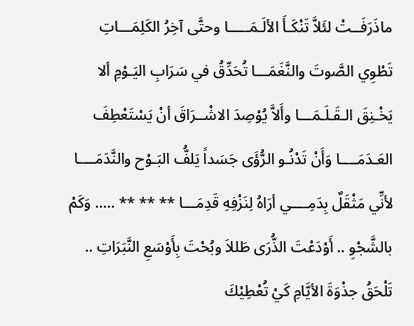ماذَرَفَــتْ لئَلاَّ تَنْكَـأَ الألَـمَـــــا وحتَّى آخِرُ الكَلِمَـــاتِ تَطْوِي الصَّوتَ والنَّغَمَـــا تُحَدِّقُ في سَرَابِ اليَـوْمِ ألا يَخْـنِقَ الـقَـلَـمَـــا وأَلاَّ يُوْصِدَ الاشْــرَاقَ أنْ يَسْتَعْطِفَ العَـدَمَــــا وَأَنْ تَدْنُـو الرُّؤَى جَسَداً يَلفُّ البَـوْح والنَّدَمَــــا لأنِّي مَثْقَلٌ بِدَمِــــي أرَاهُ لِنَزْفِهِ قَدِمَـــا ** ** ** ..... وَكَمْ بالشَّجْوِ .. أَوْدَعْتَ الذُّرَى طَللاَ وبُحْتَ بِأَوْسَعِ النَّبَرَاتِ .. تَلْحَقُ جذْوَةَ الأيَّامِ كَيْ تُعْطِيْكَ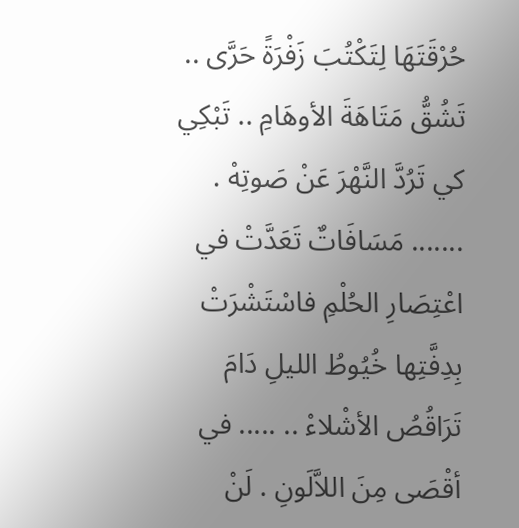حُرْقَتَهَا لِتَكْتُبَ زَفْرَةً حَرَّى .. تَشُقُّ مَتَاهَةَ الأوهَامِ .. تَبْكِي كي تَرُدَّ النَّهْرَ عَنْ صَوتِهْ . ....... مَسَافَاتٌ تَعَدَّتْ في اعْتِصَارِ الحُلْمِ فاسْتَشْرَتْ بِدِفَّتِها خُيُوطُ الليلِ دَامَ تَرَاقُصُ الأشْلاءْ .. ..... في أقْصَى مِنَ اللاَّلَونِ . لَنْ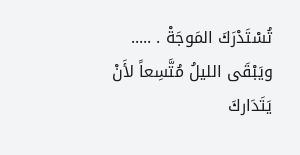تُسْتَدْرَكَ المَوجَةْ . ..... ويَبْقَى الليلُ مُتَّسِعاً لأَنْ يَتَدَاركَ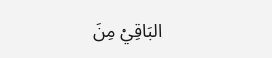البَاقِيْ مِنَ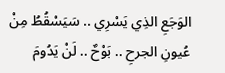الوَجَعِ الذِي يَسْرِي .. سَيَسْقُطُ مِنْ عُيونِ الجرحِ .. بَوْحٌ .. لَنْ يَدُومَ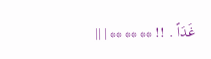غَدَاً . !! ** ** ** | ||